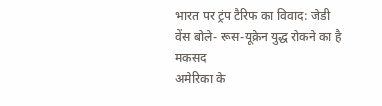भारत पर ट्रंप टैरिफ का विवाद: जेडी वेंस बोले- रूस-यूक्रेन युद्ध रोकने का है मकसद
अमेरिका के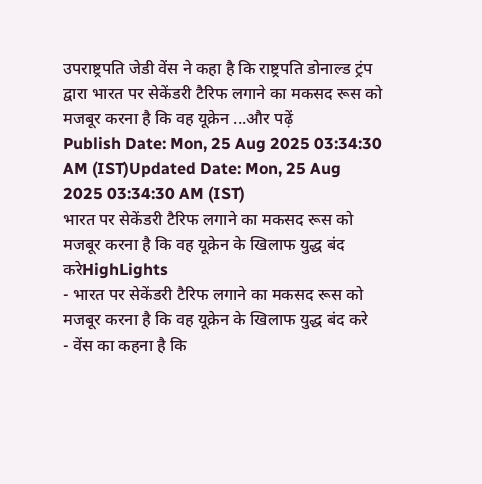उपराष्ट्रपति जेडी वेंस ने कहा है कि राष्ट्रपति डोनाल्ड ट्रंप द्वारा भारत पर सेकेंडरी टैरिफ लगाने का मकसद रूस को मजबूर करना है कि वह यूक्रेन ...और पढ़ें
Publish Date: Mon, 25 Aug 2025 03:34:30 AM (IST)Updated Date: Mon, 25 Aug 2025 03:34:30 AM (IST)
भारत पर सेकेंडरी टैरिफ लगाने का मकसद रूस को मजबूर करना है कि वह यूक्रेन के खिलाफ युद्ध बंद करेHighLights
- भारत पर सेकेंडरी टैरिफ लगाने का मकसद रूस को मजबूर करना है कि वह यूक्रेन के खिलाफ युद्ध बंद करे
- वेंस का कहना है कि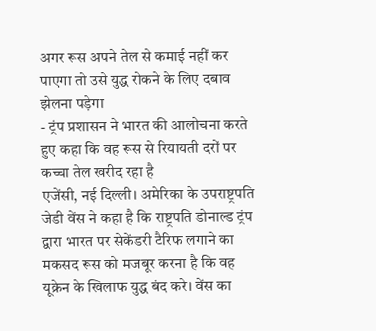अगर रूस अपने तेल से कमाई नहीं कर पाएगा तो उसे युद्ध रोकने के लिए दबाव झेलना पड़ेगा
- ट्रंप प्रशासन ने भारत की आलोचना करते हुए कहा कि वह रूस से रियायती दरों पर कच्चा तेल खरीद रहा है
एजेंसी, नई दिल्ली। अमेरिका के उपराष्ट्रपति जेडी वेंस ने कहा है कि राष्ट्रपति डोनाल्ड ट्रंप द्वारा भारत पर सेकेंडरी टैरिफ लगाने का मकसद रूस को मजबूर करना है कि वह यूक्रेन के खिलाफ युद्ध बंद करे। वेंस का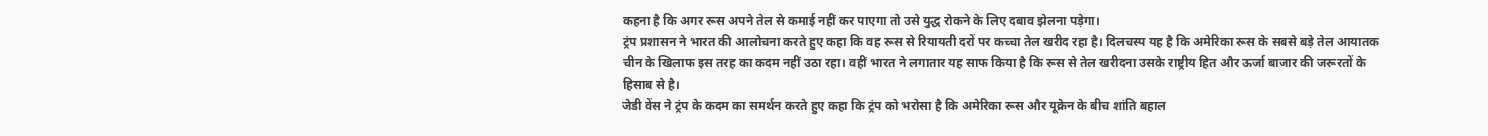कहना है कि अगर रूस अपने तेल से कमाई नहीं कर पाएगा तो उसे युद्ध रोकने के लिए दबाव झेलना पड़ेगा।
ट्रंप प्रशासन ने भारत की आलोचना करते हुए कहा कि वह रूस से रियायती दरों पर कच्चा तेल खरीद रहा है। दिलचस्प यह है कि अमेरिका रूस के सबसे बड़े तेल आयातक चीन के खिलाफ इस तरह का कदम नहीं उठा रहा। वहीं भारत ने लगातार यह साफ किया है कि रूस से तेल खरीदना उसके राष्ट्रीय हित और ऊर्जा बाजार की जरूरतों के हिसाब से है।
जेडी वेंस ने ट्रंप के कदम का समर्थन करते हुए कहा कि ट्रंप को भरोसा है कि अमेरिका रूस और यूक्रेन के बीच शांति बहाल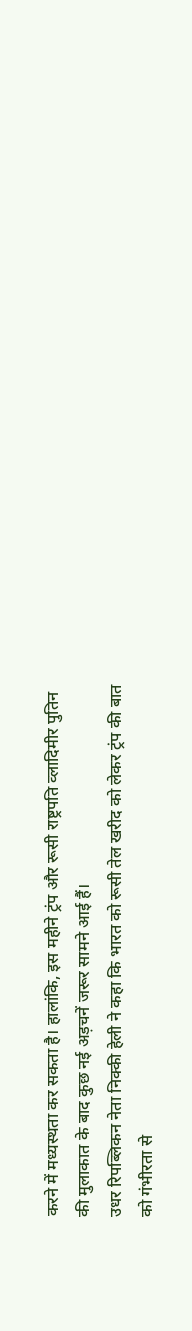करने में मध्यस्थता कर सकता है। हालांकि, इस महीने ट्रंप और रूसी राष्ट्रपति व्लादिमीर पुतिन की मुलाकात के बाद कुछ नई अड़चनें जरूर सामने आई हैं।
उधर रिपब्लिकन नेता निक्की हेली ने कहा कि भारत को रूसी तेल खरीद को लेकर ट्रंप की बात को गंभीरता से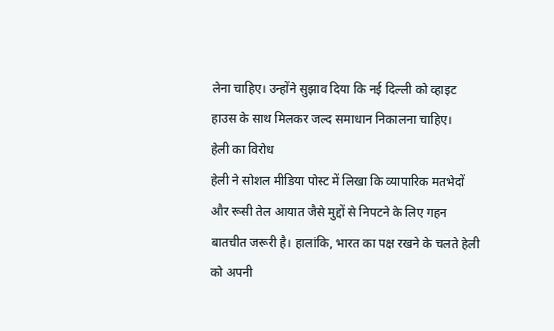लेना चाहिए। उन्होंने सुझाव दिया कि नई दिल्ली को व्हाइट हाउस के साथ मिलकर जल्द समाधान निकालना चाहिए।
हेली का विरोध
हेली ने सोशल मीडिया पोस्ट में लिखा कि व्यापारिक मतभेदों और रूसी तेल आयात जैसे मुद्दों से निपटने के लिए गहन बातचीत जरूरी है। हालांकि, भारत का पक्ष रखने के चलते हेली को अपनी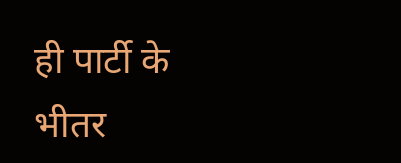ही पार्टी के भीतर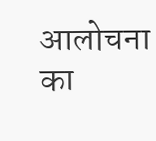आलोचना का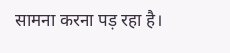सामना करना पड़ रहा है।